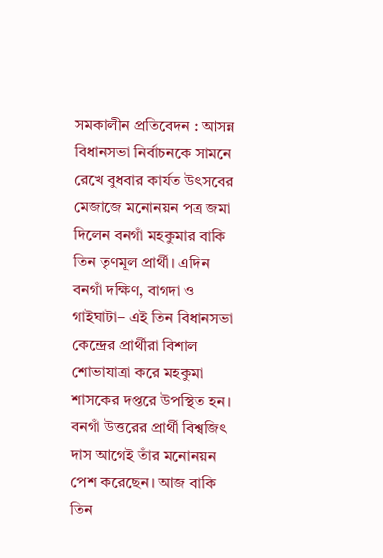সমকালীন প্রতিবেদন : আসন্ন বিধানসভা নির্বাচনকে সামনে রেখে বুধবার কার্যত উৎসবের মেজাজে মনোনয়ন পত্র জমা দিলেন বনগাঁ মহকুমার বাকি তিন তৃণমূল প্রার্থী। এদিন বনগাঁ দক্ষিণ, বাগদা ও গাইঘাটা– এই তিন বিধানসভা কেন্দ্রের প্রার্থীরা বিশাল শোভাযাত্রা করে মহকুমা শাসকের দপ্তরে উপস্থিত হন। বনগাঁ উত্তরের প্রার্থী বিশ্বজিৎ দাস আগেই তাঁর মনোনয়ন পেশ করেছেন। আজ বাকি তিন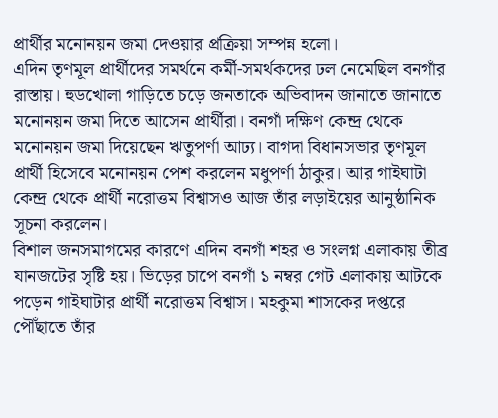প্রার্থীর মনোনয়ন জমা দেওয়ার প্রক্রিয়া সম্পন্ন হলো।
এদিন তৃণমূল প্রার্থীদের সমর্থনে কর্মী-সমর্থকদের ঢল নেমেছিল বনগাঁর রাস্তায়। হুডখোলা গাড়িতে চড়ে জনতাকে অভিবাদন জানাতে জানাতে মনোনয়ন জমা দিতে আসেন প্রার্থীরা। বনগাঁ দক্ষিণ কেন্দ্র থেকে মনোনয়ন জমা দিয়েছেন ঋতুপর্ণা আঢ্য। বাগদা বিধানসভার তৃণমূল প্রার্থী হিসেবে মনোনয়ন পেশ করলেন মধুপর্ণা ঠাকুর। আর গাইঘাটা কেন্দ্র থেকে প্রার্থী নরোত্তম বিশ্বাসও আজ তাঁর লড়াইয়ের আনুষ্ঠানিক সূচনা করলেন।
বিশাল জনসমাগমের কারণে এদিন বনগাঁ শহর ও সংলগ্ন এলাকায় তীব্র যানজটের সৃষ্টি হয়। ভিড়ের চাপে বনগাঁ ১ নম্বর গেট এলাকায় আটকে পড়েন গাইঘাটার প্রার্থী নরোত্তম বিশ্বাস। মহকুমা শাসকের দপ্তরে পৌঁছাতে তাঁর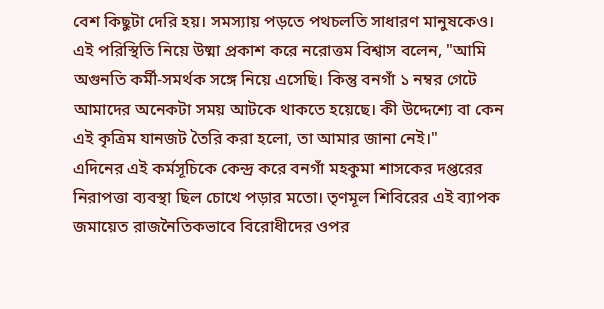বেশ কিছুটা দেরি হয়। সমস্যায় পড়তে পথচলতি সাধারণ মানুষকেও।
এই পরিস্থিতি নিয়ে উষ্মা প্রকাশ করে নরোত্তম বিশ্বাস বলেন, "আমি অগুনতি কর্মী-সমর্থক সঙ্গে নিয়ে এসেছি। কিন্তু বনগাঁ ১ নম্বর গেটে আমাদের অনেকটা সময় আটকে থাকতে হয়েছে। কী উদ্দেশ্যে বা কেন এই কৃত্রিম যানজট তৈরি করা হলো, তা আমার জানা নেই।"
এদিনের এই কর্মসূচিকে কেন্দ্র করে বনগাঁ মহকুমা শাসকের দপ্তরের নিরাপত্তা ব্যবস্থা ছিল চোখে পড়ার মতো। তৃণমূল শিবিরের এই ব্যাপক জমায়েত রাজনৈতিকভাবে বিরোধীদের ওপর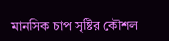মানসিক চাপ সৃষ্টির কৌশল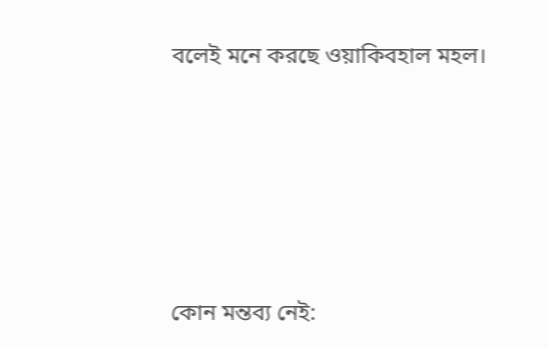বলেই মনে করছে ওয়াকিবহাল মহল।








কোন মন্তব্য নেই: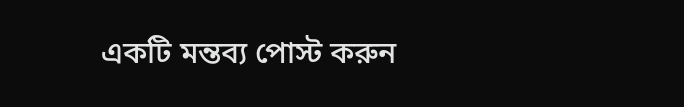একটি মন্তব্য পোস্ট করুন